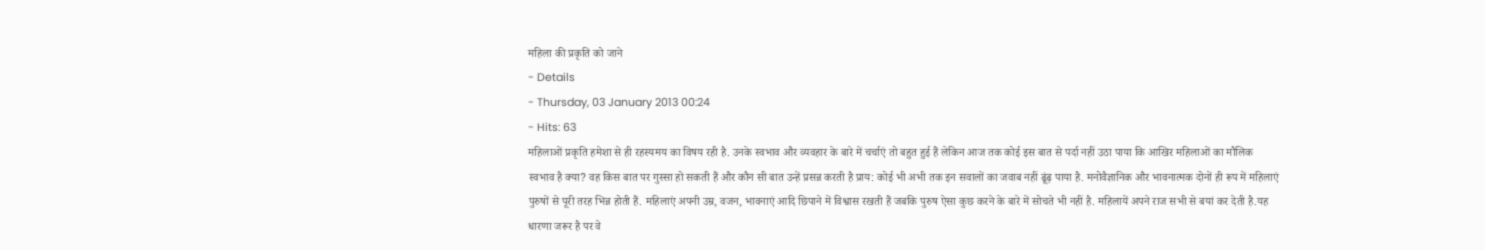महिला की प्रकृति को जाने
- Details
- Thursday, 03 January 2013 00:24
- Hits: 63
महिलाओं प्रकृति हमेशा से ही रहस्यमय का विषय रही है. उनके स्वभाव और व्यवहार के बारे में चर्चाएं तो बहुत हुई हैं लेकिन आज तक कोई इस बात से पर्दा नहीं उठा पाया कि आखिर महिलाओं का मौलिक स्वभाव है क्या? वह किस बात पर गुस्सा हो सकती हैं और कौन सी बात उन्हें प्रसन्न करती है प्राय: कोई भी अभी तक इन सवालों का जवाब नहीं ढूंढ़ पाया है. मनोवैज्ञानिक और भावनात्मक दोनों ही रूप में महिलाएं पुरुषों से पूरी तरह भिन्न होती हैं. महिलाएं अपनी उम्र, वजन, भावनाएं आदि छिपाने में विश्वास रखती हैं जबकि पुरुष ऐसा कुछ करने के बारे में सोचते भी नहीं है. महिलायें अपने राज सभी से बयां कर देती है.यह धारणा जरूर है पर वे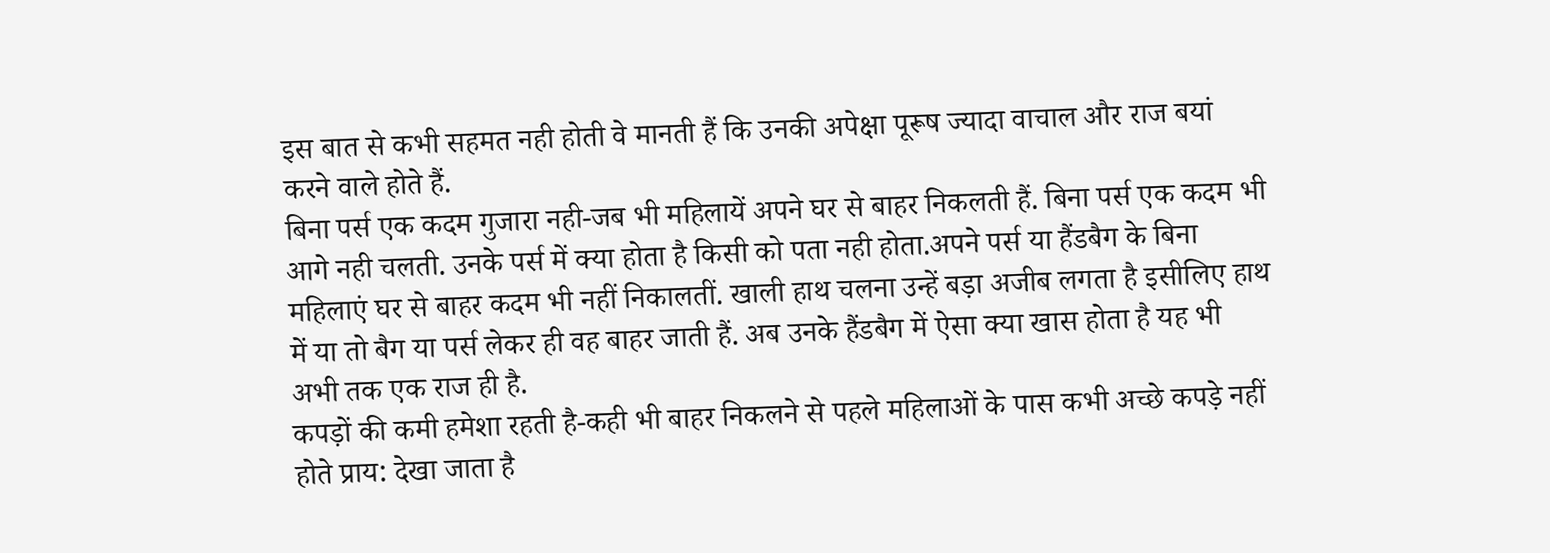इस बात से कभी सहमत नही होती वे मानती हैं कि उनकी अपेक्षा पूरूष ज्यादा वाचाल और राज बयां करने वाले होते हैं.
बिना पर्स एक कदम गुजारा नही-जब भी महिलायें अपने घर से बाहर निकलती हैं. बिना पर्स एक कदम भी आगे नही चलती. उनके पर्स में क्या होता है किसी को पता नही होता.अपने पर्स या हैंडबैग के बिना महिलाएं घर से बाहर कदम भी नहीं निकालतीं. खाली हाथ चलना उन्हें बड़ा अजीब लगता है इसीलिए हाथ में या तो बैग या पर्स लेकर ही वह बाहर जाती हैं. अब उनके हैंडबैग में ऐसा क्या खास होता है यह भी अभी तक एक राज ही है.
कपड़ों की कमी हमेशा रहती है-कही भी बाहर निकलने से पहले महिलाओं के पास कभी अच्छे कपड़े नहीं होते प्राय: देखा जाता है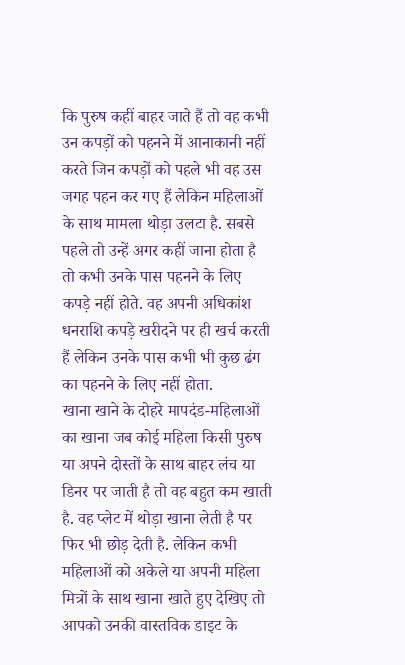कि पुरुष कहीं बाहर जाते हैं तो वह कभी उन कपड़ों को पहनने में आनाकानी नहीं करते जिन कपड़ों को पहले भी वह उस जगह पहन कर गए हैं लेकिन महिलाओं के साथ मामला थोड़ा उलटा है. सबसे पहले तो उन्हें अगर कहीं जाना होता है तो कभी उनके पास पहनने के लिए कपड़े नहीं होते. वह अपनी अधिकांश धनराशि कपड़े खरीदने पर ही खर्च करती हैं लेकिन उनके पास कभी भी कुछ ढंग का पहनने के लिए नहीं होता.
खाना खाने के दोहरे मापदंड-महिलाओं का खाना जब कोई महिला किसी पुरुष या अपने दोस्तों के साथ बाहर लंच या डिनर पर जाती है तो वह बहुत कम खाती है. वह प्लेट में थोड़ा खाना लेती है पर फिर भी छोड़ देती है. लेकिन कभी महिलाओं को अकेले या अपनी महिला मित्रों के साथ खाना खाते हुए देखिए तो आपको उनकी वास्तविक डाइट के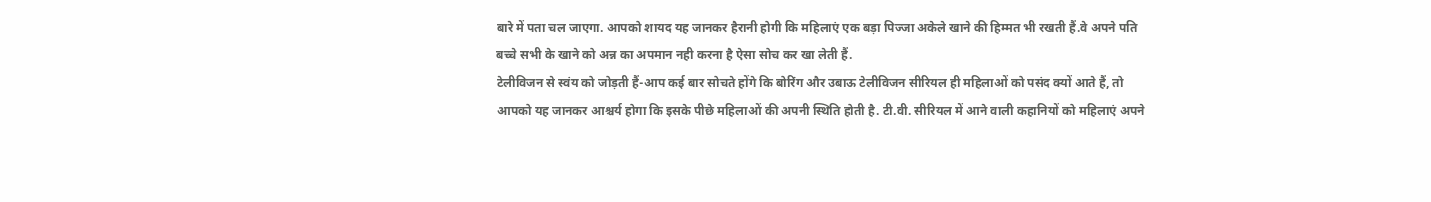बारे में पता चल जाएगा. आपको शायद यह जानकर हैरानी होगी कि महिलाएं एक बड़ा पिज्जा अकेले खाने की हिम्मत भी रखती हैं.वे अपने पति बच्चे सभी के खाने को अन्न का अपमान नही करना है ऐसा सोच कर खा लेती हैं.
टेलीविजन से स्वंय को जोड़ती हैं-आप कई बार सोचते होंगे कि बोरिंग और उबाऊ टेलीविजन सीरियल ही महिलाओं को पसंद क्यों आते हैं, तो आपको यह जानकर आश्चर्य होगा कि इसके पीछे महिलाओं की अपनी स्थिति होती है. टी.वी. सीरियल में आने वाली कहानियों को महिलाएं अपने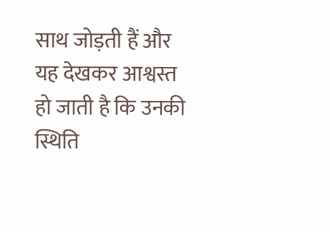साथ जोड़ती हैं और यह देखकर आश्वस्त हो जाती है कि उनकी स्थिति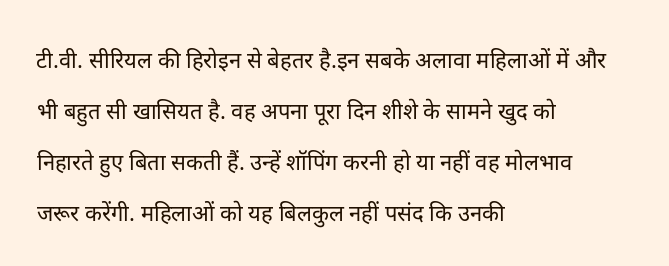टी.वी. सीरियल की हिरोइन से बेहतर है.इन सबके अलावा महिलाओं में और भी बहुत सी खासियत है. वह अपना पूरा दिन शीशे के सामने खुद को निहारते हुए बिता सकती हैं. उन्हें शॉपिंग करनी हो या नहीं वह मोलभाव जरूर करेंगी. महिलाओं को यह बिलकुल नहीं पसंद कि उनकी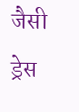जैसी ड्रेस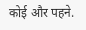कोई और पहने.